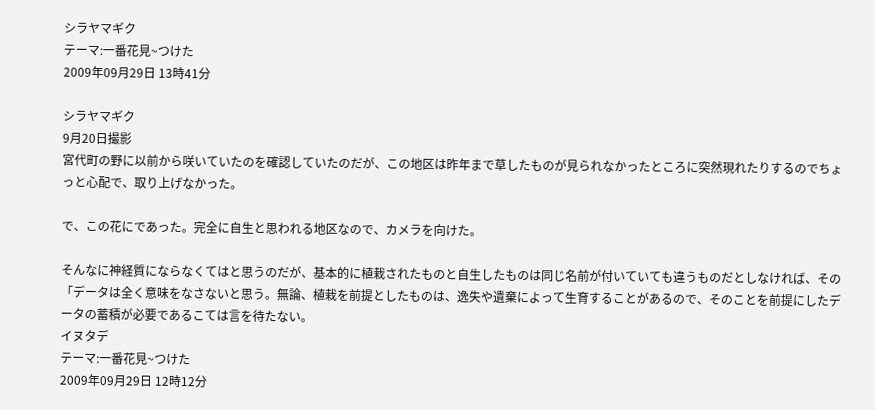シラヤマギク
テーマ:一番花見~つけた
2009年09月29日 13時41分

シラヤマギク
9月20日撮影
宮代町の野に以前から咲いていたのを確認していたのだが、この地区は昨年まで草したものが見られなかったところに突然現れたりするのでちょっと心配で、取り上げなかった。

で、この花にであった。完全に自生と思われる地区なので、カメラを向けた。

そんなに神経質にならなくてはと思うのだが、基本的に植栽されたものと自生したものは同じ名前が付いていても違うものだとしなければ、その「データは全く意味をなさないと思う。無論、植栽を前提としたものは、逸失や遺棄によって生育することがあるので、そのことを前提にしたデータの蓄積が必要であるこては言を待たない。
イヌタデ
テーマ:一番花見~つけた
2009年09月29日 12時12分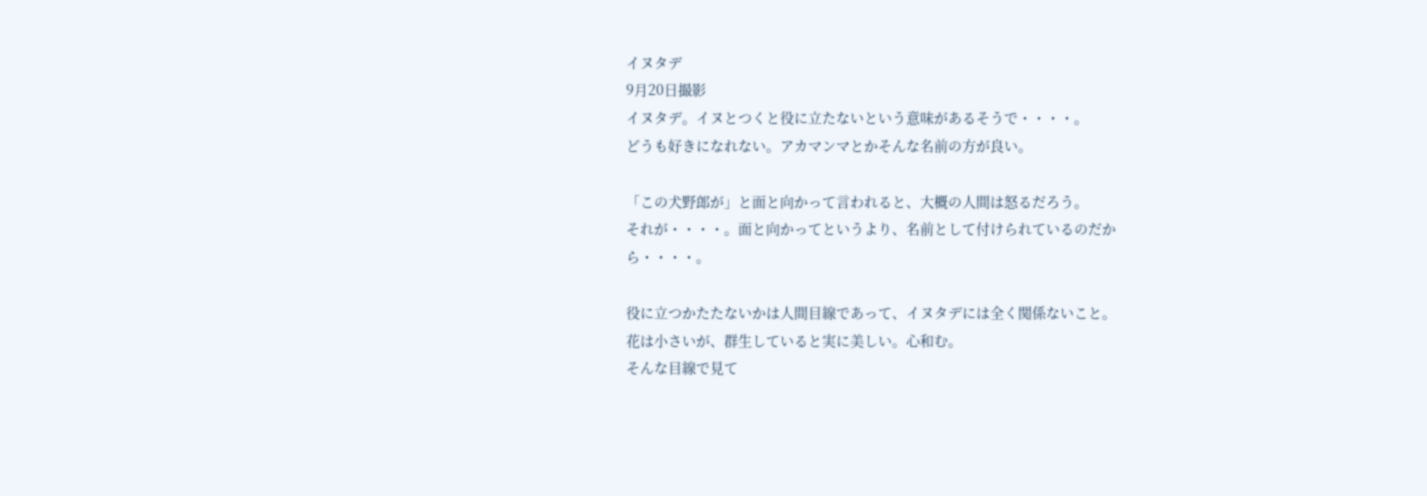イヌタデ
9月20日撮影
イヌタデ。イヌとつくと役に立たないという意味があるそうで・・・・。
どうも好きになれない。アカマンマとかそんな名前の方が良い。

「この犬野郎が」と面と向かって言われると、大概の人間は怒るだろう。
それが・・・・。面と向かってというより、名前として付けられているのだから・・・・。

役に立つかたたないかは人間目線であって、イヌタデには全く関係ないこと。
花は小さいが、群生していると実に美しい。心和む。
そんな目線で見て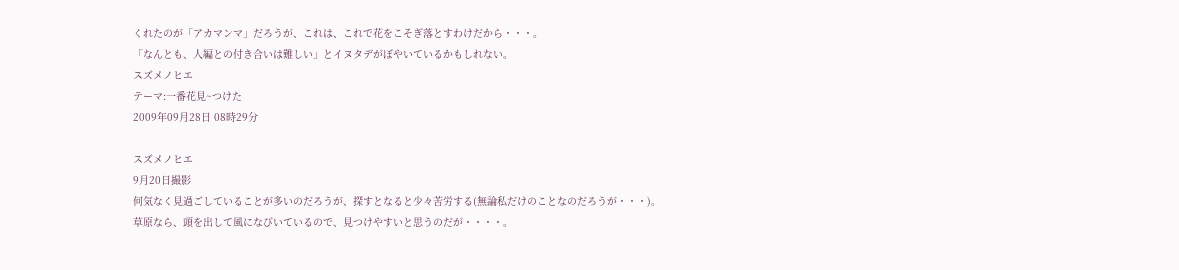くれたのが「アカマンマ」だろうが、これは、これで花をこそぎ落とすわけだから・・・。
「なんとも、人編との付き合いは難しい」とイヌタデがぼやいているかもしれない。
スズメノヒエ
テーマ:一番花見~つけた
2009年09月28日 08時29分

スズメノヒエ
9月20日撮影
何気なく見過ごしていることが多いのだろうが、探すとなると少々苦労する(無論私だけのことなのだろうが・・・)。
草原なら、頭を出して風になびいているので、見つけやすいと思うのだが・・・・。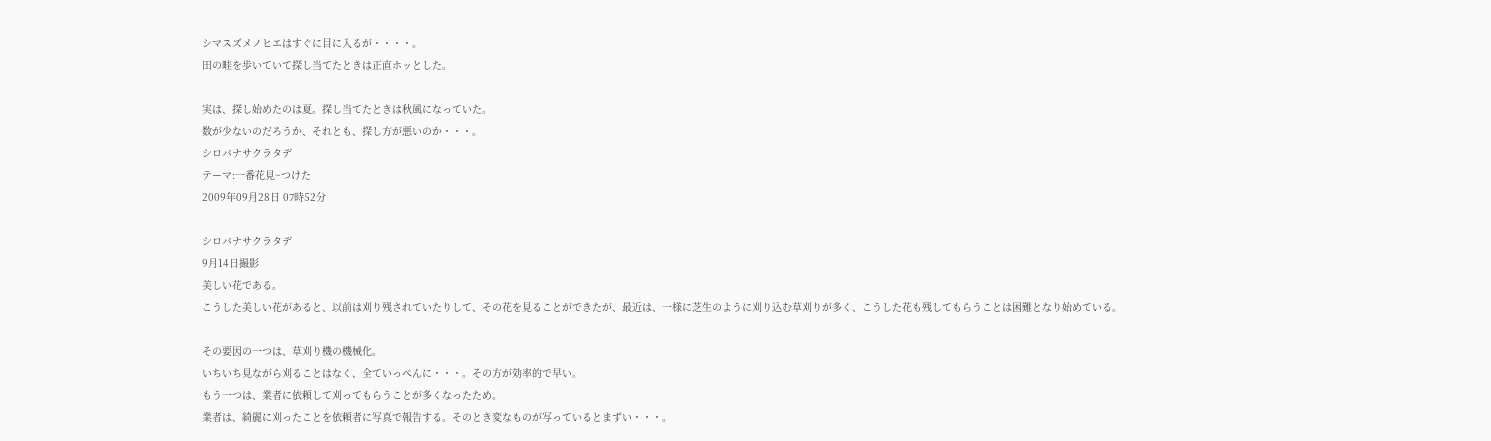シマスズメノヒエはすぐに目に入るが・・・・。
田の畦を歩いていて探し当てたときは正直ホッとした。

実は、探し始めたのは夏。探し当てたときは秋風になっていた。
数が少ないのだろうか、それとも、探し方が悪いのか・・・。
シロバナサクラタデ
テーマ:一番花見~つけた
2009年09月28日 07時52分

シロバナサクラタデ
9月14日撮影
美しい花である。
こうした美しい花があると、以前は刈り残されていたりして、その花を見ることができたが、最近は、一様に芝生のように刈り込む草刈りが多く、こうした花も残してもらうことは困難となり始めている。

その要因の一つは、草刈り機の機械化。
いちいち見ながら刈ることはなく、全ていっぺんに・・・。その方が効率的で早い。
もう一つは、業者に依頼して刈ってもらうことが多くなったため。
業者は、綺麗に刈ったことを依頼者に写真で報告する。そのとき変なものが写っているとまずい・・・。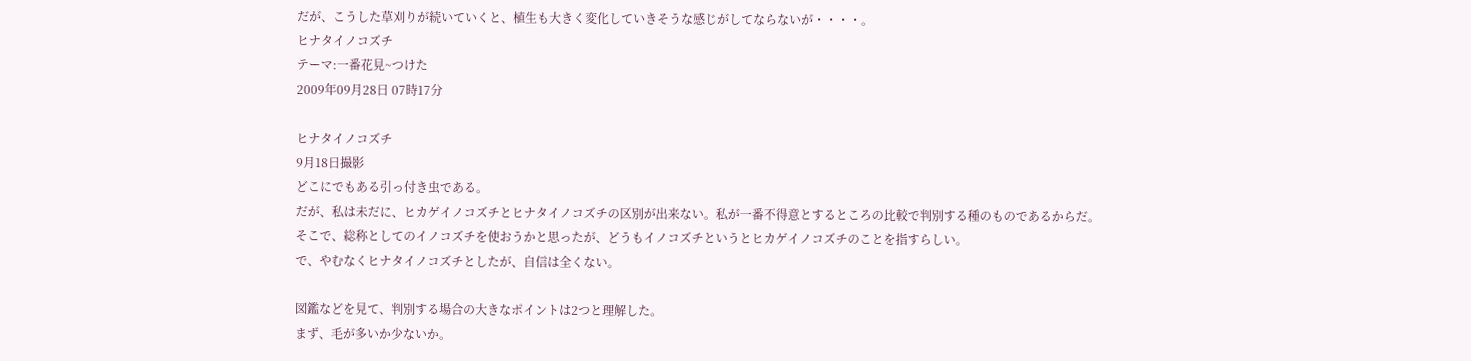だが、こうした草刈りが続いていくと、植生も大きく変化していきそうな感じがしてならないが・・・・。
ヒナタイノコズチ
テーマ:一番花見~つけた
2009年09月28日 07時17分

ヒナタイノコズチ
9月18日撮影
どこにでもある引っ付き虫である。
だが、私は未だに、ヒカゲイノコズチとヒナタイノコズチの区別が出来ない。私が一番不得意とするところの比較で判別する種のものであるからだ。
そこで、総称としてのイノコズチを使おうかと思ったが、どうもイノコズチというとヒカゲイノコズチのことを指すらしい。
で、やむなくヒナタイノコズチとしたが、自信は全くない。

図鑑などを見て、判別する場合の大きなポイントは2つと理解した。
まず、毛が多いか少ないか。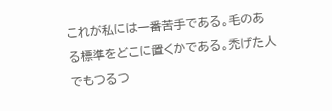これが私には一番苦手である。毛のある標準をどこに置くかである。禿げた人でもつるつ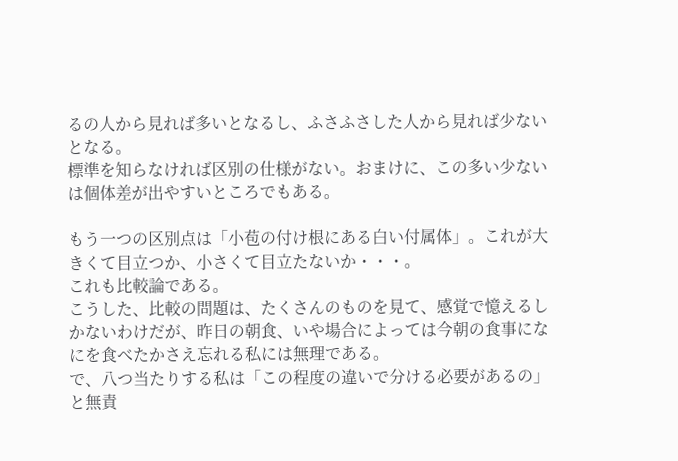るの人から見れば多いとなるし、ふさふさした人から見れば少ないとなる。
標準を知らなければ区別の仕様がない。おまけに、この多い少ないは個体差が出やすいところでもある。

もう一つの区別点は「小苞の付け根にある白い付属体」。これが大きくて目立つか、小さくて目立たないか・・・。
これも比較論である。
こうした、比較の問題は、たくさんのものを見て、感覚で憶えるしかないわけだが、昨日の朝食、いや場合によっては今朝の食事になにを食べたかさえ忘れる私には無理である。
で、八つ当たりする私は「この程度の違いで分ける必要があるの」と無責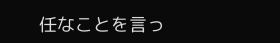任なことを言っ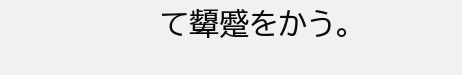て顰蹙をかう。